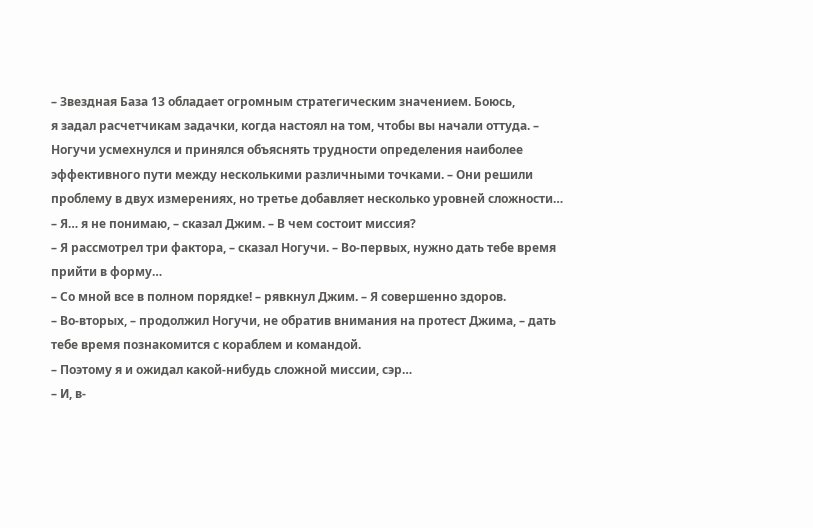– Звездная База 13 обладает огромным стратегическим значением. Боюсь,
я задал расчетчикам задачки, когда настоял на том, чтобы вы начали оттуда. – Ногучи усмехнулся и принялся объяснять трудности определения наиболее эффективного пути между несколькими различными точками. – Они решили проблему в двух измерениях, но третье добавляет несколько уровней сложности…
– Я… я не понимаю, – сказал Джим. – В чем состоит миссия?
– Я рассмотрел три фактора, – сказал Ногучи. – Во-первых, нужно дать тебе время прийти в форму…
– Со мной все в полном порядке! – рявкнул Джим. – Я совершенно здоров.
– Во-вторых, – продолжил Ногучи, не обратив внимания на протест Джима, – дать тебе время познакомится с кораблем и командой.
– Поэтому я и ожидал какой-нибудь сложной миссии, сэр…
– И, в-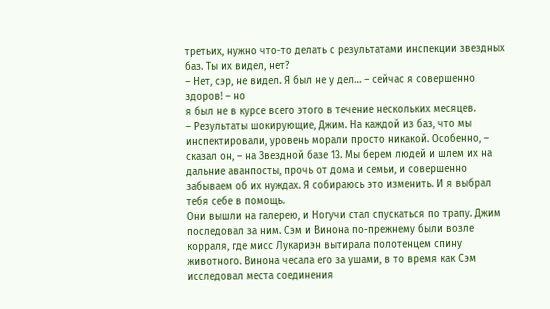третьих, нужно что-то делать с результатами инспекции звездных
баз. Ты их видел, нет?
– Нет, сэр, не видел. Я был не у дел… – сейчас я совершенно здоров! – но
я был не в курсе всего этого в течение нескольких месяцев.
– Результаты шокирующие, Джим. На каждой из баз, что мы
инспектировали, уровень морали просто никакой. Особенно, – сказал он, – на Звездной базе 13. Мы берем людей и шлем их на дальние аванпосты, прочь от дома и семьи, и совершенно забываем об их нуждах. Я собираюсь это изменить. И я выбрал тебя себе в помощь.
Они вышли на галерею, и Ногучи стал спускаться по трапу. Джим последовал за ним. Сэм и Винона по-прежнему были возле корраля, где мисс Лукариэн вытирала полотенцем спину животного. Винона чесала его за ушами, в то время как Сэм исследовал места соединения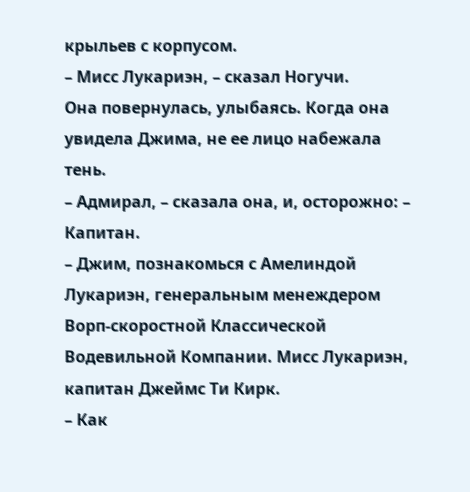крыльев с корпусом.
– Мисс Лукариэн, – сказал Ногучи.
Она повернулась, улыбаясь. Когда она увидела Джима, не ее лицо набежала тень.
– Адмирал, – сказала она, и, осторожно: – Капитан.
– Джим, познакомься с Амелиндой Лукариэн, генеральным менеждером Ворп-скоростной Классической Водевильной Компании. Мисс Лукариэн, капитан Джеймс Ти Кирк.
– Как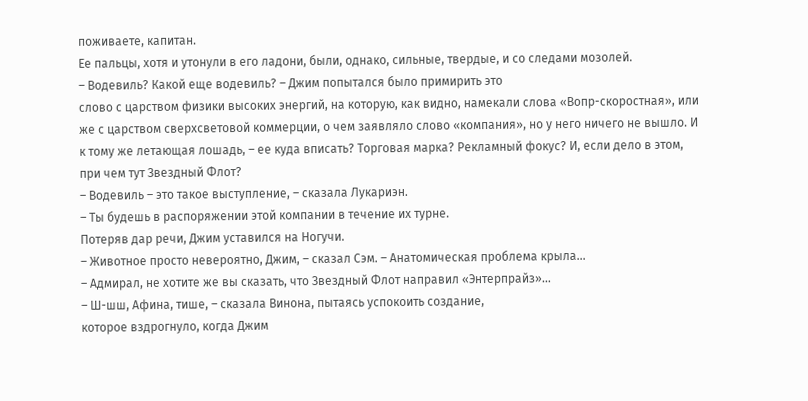поживаете, капитан.
Ее пальцы, хотя и утонули в его ладони, были, однако, сильные, твердые, и со следами мозолей.
– Водевиль? Какой еще водевиль? – Джим попытался было примирить это
слово с царством физики высоких энергий, на которую, как видно, намекали слова «Вопр-скоростная», или же с царством сверхсветовой коммерции, о чем заявляло слово «компания», но у него ничего не вышло. И к тому же летающая лошадь, – ее куда вписать? Торговая марка? Рекламный фокус? И, если дело в этом, при чем тут Звездный Флот?
– Водевиль – это такое выступление, – сказала Лукариэн.
– Ты будешь в распоряжении этой компании в течение их турне.
Потеряв дар речи, Джим уставился на Ногучи.
– Животное просто невероятно, Джим, – сказал Сэм. – Анатомическая проблема крыла…
– Адмирал, не хотите же вы сказать, что Звездный Флот направил «Энтерпрайз»…
– Ш-шш, Афина, тише, – сказала Винона, пытаясь успокоить создание,
которое вздрогнуло, когда Джим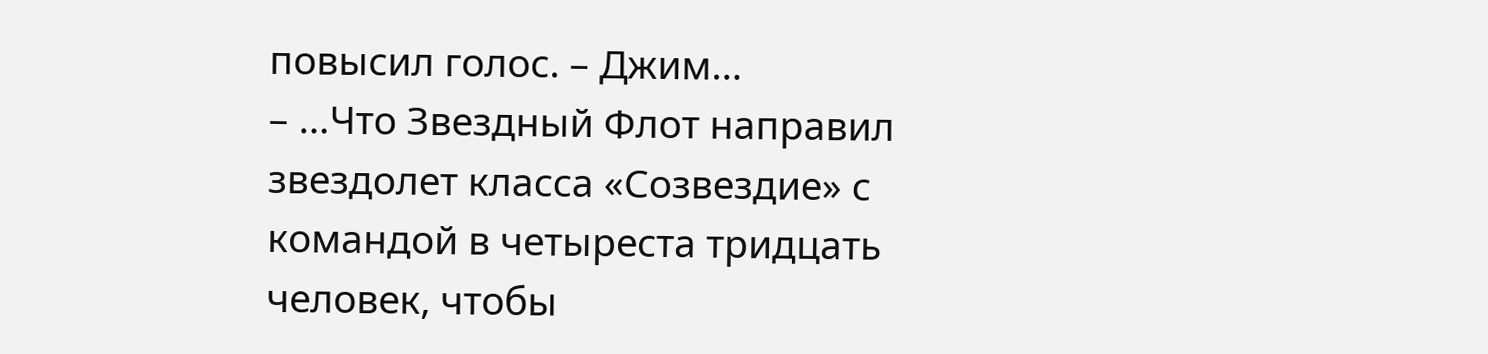повысил голос. – Джим…
– …Что Звездный Флот направил звездолет класса «Созвездие» с
командой в четыреста тридцать человек, чтобы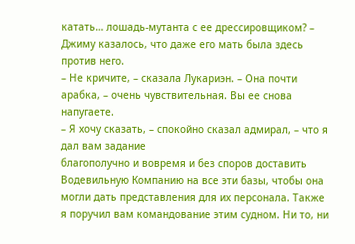катать… лошадь-мутанта с ее дрессировщиком? – Джиму казалось, что даже его мать была здесь против него.
– Не кричите, – сказала Лукариэн. – Она почти арабка, – очень чувствительная. Вы ее снова напугаете.
– Я хочу сказать, – спокойно сказал адмирал, – что я дал вам задание
благополучно и вовремя и без споров доставить Водевильную Компанию на все эти базы, чтобы она могли дать представления для их персонала. Также я поручил вам командование этим судном. Ни то, ни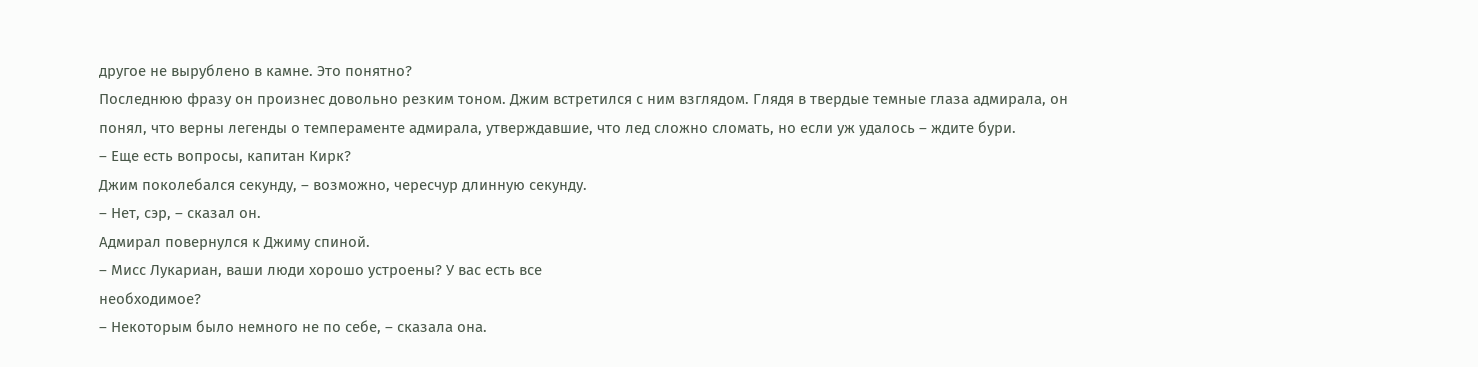другое не вырублено в камне. Это понятно?
Последнюю фразу он произнес довольно резким тоном. Джим встретился с ним взглядом. Глядя в твердые темные глаза адмирала, он понял, что верны легенды о темпераменте адмирала, утверждавшие, что лед сложно сломать, но если уж удалось – ждите бури.
– Еще есть вопросы, капитан Кирк?
Джим поколебался секунду, – возможно, чересчур длинную секунду.
– Нет, сэр, – сказал он.
Адмирал повернулся к Джиму спиной.
– Мисс Лукариан, ваши люди хорошо устроены? У вас есть все
необходимое?
– Некоторым было немного не по себе, – сказала она.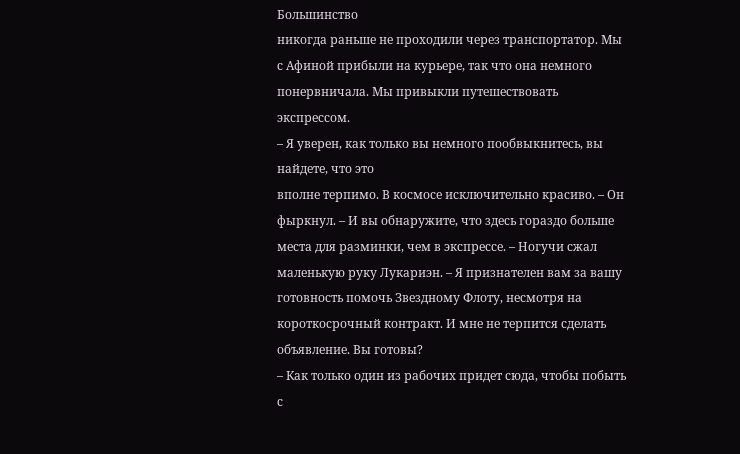Большинство
никогда раньше не проходили через транспортатор. Мы с Афиной прибыли на курьере, так что она немного понервничала. Мы привыкли путешествовать экспрессом.
– Я уверен, как только вы немного пообвыкнитесь, вы найдете, что это
вполне терпимо. В космосе исключительно красиво. – Он фыркнул. – И вы обнаружите, что здесь гораздо больше места для разминки, чем в экспрессе. – Ногучи сжал маленькую руку Лукариэн. – Я признателен вам за вашу готовность помочь Звездному Флоту, несмотря на короткосрочный контракт. И мне не терпится сделать объявление. Вы готовы?
– Как только один из рабочих придет сюда, чтобы побыть с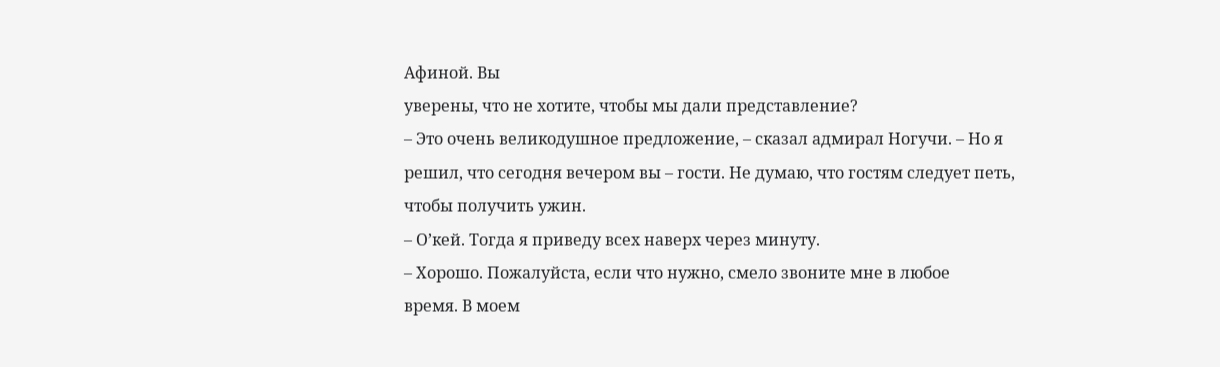Афиной. Вы
уверены, что не хотите, чтобы мы дали представление?
– Это очень великодушное предложение, – сказал адмирал Ногучи. – Но я
решил, что сегодня вечером вы – гости. Не думаю, что гостям следует петь, чтобы получить ужин.
– О’кей. Тогда я приведу всех наверх через минуту.
– Хорошо. Пожалуйста, если что нужно, смело звоните мне в любое
время. В моем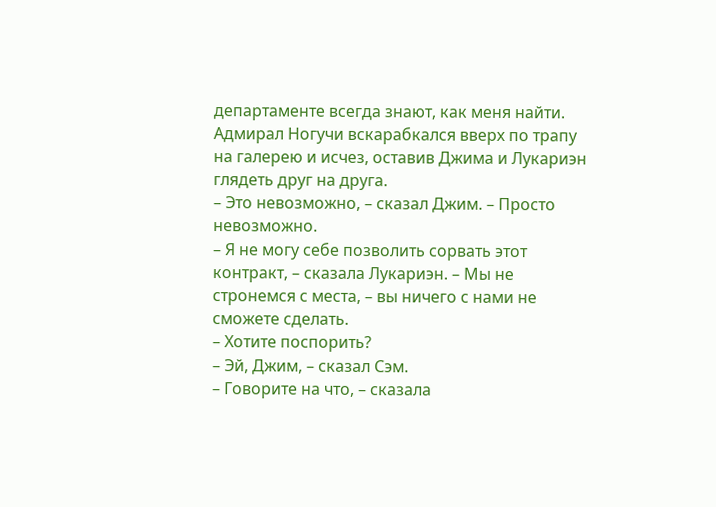департаменте всегда знают, как меня найти.
Адмирал Ногучи вскарабкался вверх по трапу на галерею и исчез, оставив Джима и Лукариэн глядеть друг на друга.
– Это невозможно, – сказал Джим. – Просто невозможно.
– Я не могу себе позволить сорвать этот контракт, – сказала Лукариэн. – Мы не стронемся с места, – вы ничего с нами не сможете сделать.
– Хотите поспорить?
– Эй, Джим, – сказал Сэм.
– Говорите на что, – сказала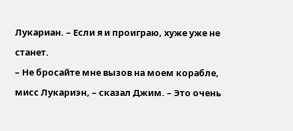Лукариан. – Если я и проиграю, хуже уже не станет.
– Не бросайте мне вызов на моем корабле, мисс Лукариэн, – сказал Джим. – Это очень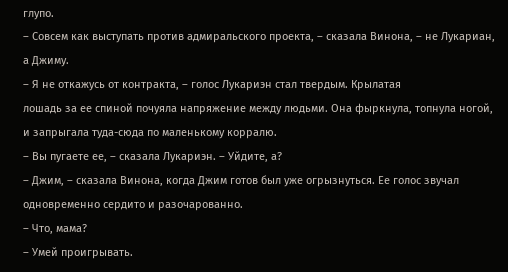глупо.
– Совсем как выступать против адмиральского проекта, – сказала Винона, – не Лукариан, а Джиму.
– Я не откажусь от контракта, – голос Лукариэн стал твердым. Крылатая
лошадь за ее спиной почуяла напряжение между людьми. Она фыркнула, топнула ногой, и запрыгала туда-сюда по маленькому корралю.
– Вы пугаете ее, – сказала Лукариэн. – Уйдите, а?
– Джим, – сказала Винона, когда Джим готов был уже огрызнуться. Ее голос звучал одновременно сердито и разочарованно.
– Что, мама?
– Умей проигрывать.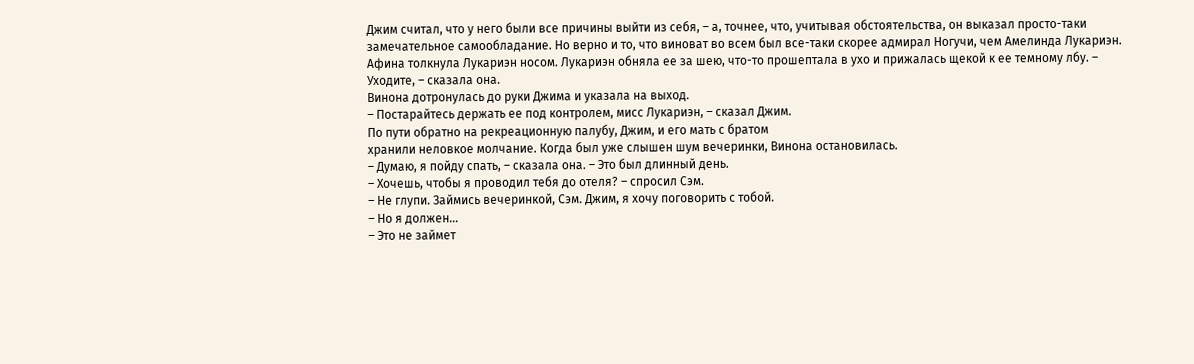Джим считал, что у него были все причины выйти из себя, – а, точнее, что, учитывая обстоятельства, он выказал просто-таки замечательное самообладание. Но верно и то, что виноват во всем был все-таки скорее адмирал Ногучи, чем Амелинда Лукариэн.
Афина толкнула Лукариэн носом. Лукариэн обняла ее за шею, что-то прошептала в ухо и прижалась щекой к ее темному лбу. – Уходите, – сказала она.
Винона дотронулась до руки Джима и указала на выход.
– Постарайтесь держать ее под контролем, мисс Лукариэн, – сказал Джим.
По пути обратно на рекреационную палубу, Джим, и его мать с братом
хранили неловкое молчание. Когда был уже слышен шум вечеринки, Винона остановилась.
– Думаю, я пойду спать, – сказала она. – Это был длинный день.
– Хочешь, чтобы я проводил тебя до отеля? – спросил Сэм.
– Не глупи. Займись вечеринкой, Сэм. Джим, я хочу поговорить с тобой.
– Но я должен…
– Это не займет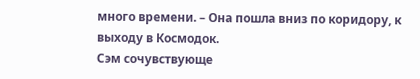много времени. – Она пошла вниз по коридору, к выходу в Космодок.
Сэм сочувствующе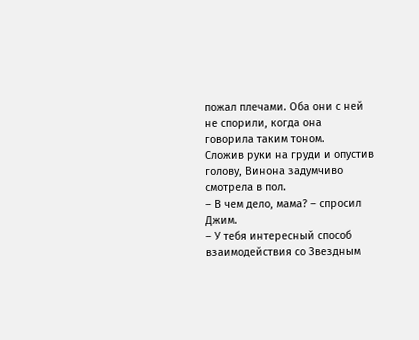пожал плечами. Оба они с ней не спорили, когда она
говорила таким тоном.
Сложив руки на груди и опустив голову, Винона задумчиво смотрела в пол.
– В чем дело, мама? – спросил Джим.
– У тебя интересный способ взаимодействия со Звездным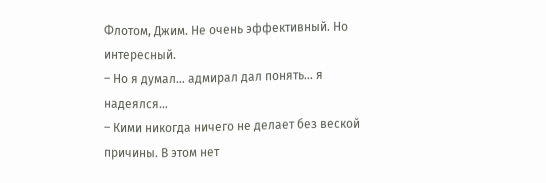Флотом, Джим. Не очень эффективный. Но интересный.
– Но я думал… адмирал дал понять… я надеялся…
– Кими никогда ничего не делает без веской причины. В этом нет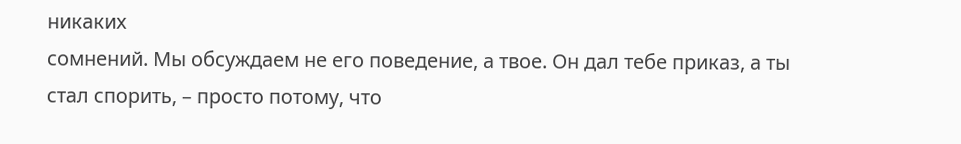никаких
сомнений. Мы обсуждаем не его поведение, а твое. Он дал тебе приказ, а ты стал спорить, – просто потому, что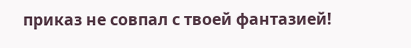приказ не совпал с твоей фантазией!